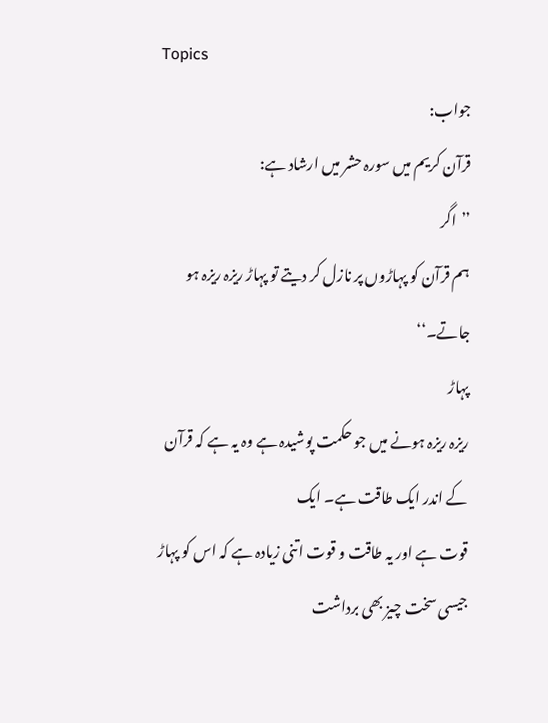Topics
جواب:
قرآن کریم میں سورہ حشر میں ارشاد ہے:
’’اگر
ہم قرآن کو پہاڑوں پر نازل کر دیتے تو پہاڑ ریزہ ریزہ ہو جاتے۔‘‘
پہاڑ
ریزہ ریزہ ہونے میں جو حکمت پوشیدہ ہے وہ یہ ہے کہ قرآن کے اندر ایک طاقت ہے۔ ایک
قوت ہے اور یہ طاقت و قوت اتنی زیادہ ہے کہ اس کو پہاڑ جیسی سخت چیز بھی برداشت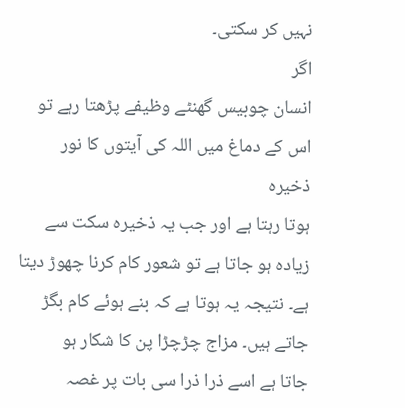نہیں کر سکتی۔
اگر
انسان چوبیس گھنٹے وظیفے پڑھتا رہے تو اس کے دماغ میں اللہ کی آیتوں کا نور ذخیرہ
ہوتا رہتا ہے اور جب یہ ذخیرہ سکت سے زیادہ ہو جاتا ہے تو شعور کام کرنا چھوڑ دیتا
ہے۔ نتیجہ یہ ہوتا ہے کہ بنے ہوئے کام بگڑ جاتے ہیں۔ مزاج چڑچڑا پن کا شکار ہو
جاتا ہے اسے ذرا ذرا سی بات پر غصہ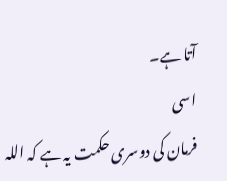آتا ہے۔
اسی
فرمان کی دوسری حکمت یہ ہے کہ اللہ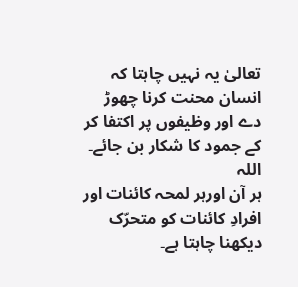تعالیٰ یہ نہیں چاہتا کہ انسان محنت کرنا چھوڑ
دے اور وظیفوں پر اکتفا کر کے جمود کا شکار بن جائے۔
اللہ
ہر آن اورہر لمحہ کائنات اور افرادِ کائنات کو متحرّک دیکھنا چاہتا ہے۔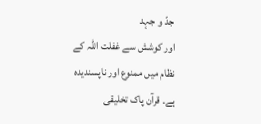جدّ و جہد
اور کوشش سے غفلت اللہ کے نظام میں ممنوع اور ناپسندیدہ ہے۔ قرآن پاک تخلیقی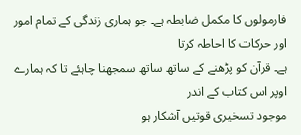فارمولوں کا مکمل ضابطہ ہے۔ جو ہماری زندگی کے تمام امور اور حرکات کا احاطہ کرتا
ہے۔ قرآن کو پڑھنے کے ساتھ ساتھ سمجھنا چاہئے تا کہ ہمارے اوپر اس کتاب کے اندر
موجود تسخیری قوتیں آشکار ہو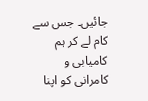جائیں۔ جس سے کام لے کر ہم کامیابی و کامرانی کو اپنا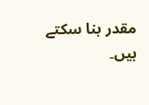مقدر بنا سکتے ہیں۔